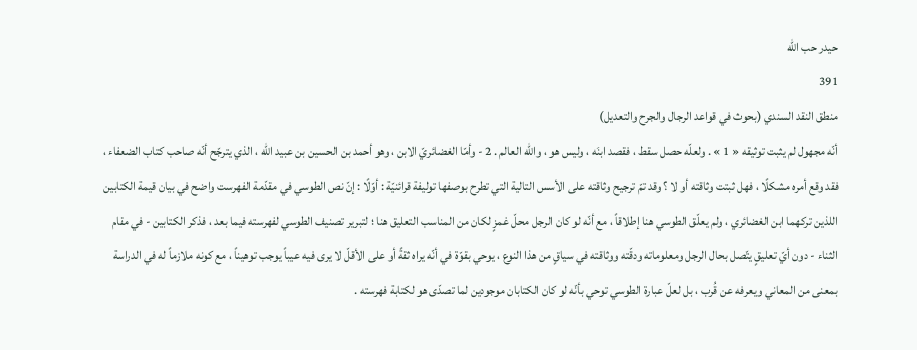حيدر حب الله
391
منطق النقد السندي (بحوث في قواعد الرجال والجرح والتعديل)
أنّه مجهول لم يثبت توثيقه « 1 » . ولعلّه حصل سقط ، فقصد ابنَه ، وليس هو ، والله العالم . 2 - وأمّا الغضائريّ الابن ، وهو أحمد بن الحسين بن عبيد الله ، الذي يترجّح أنّه صاحب كتاب الضعفاء ، فقد وقع أمره مشكلًا ، فهل ثبتت وثاقته أو لا ؟ وقد تمّ ترجيح وثاقته على الأسس التالية التي تطرح بوصفها توليفة قرائنيّة : أوّلًا : إنّ نص الطوسي في مقدّمة الفهرست واضح في بيان قيمة الكتابين اللذين تركهما ابن الغضائري ، ولم يعلّق الطوسي هنا إطلاقاً ، مع أنّه لو كان الرجل محلّ غمزٍ لكان من المناسب التعليق هنا ؛ لتبرير تصنيف الطوسي لفهرسته فيما بعد ، فذكر الكتابين - في مقام الثناء - دون أيّ تعليقٍ يتّصل بحال الرجل ومعلوماته ودقّته ووثاقته في سياقٍ من هذا النوع ، يوحي بقوّة في أنّه يراه ثقةً أو على الأقلّ لا يرى فيه عيباً يوجب توهيناً ، مع كونه ملازماً له في الدراسة بمعنى من المعاني ويعرفه عن قُرب ، بل لعلّ عبارة الطوسي توحي بأنّه لو كان الكتابان موجودين لما تصدّى هو لكتابة فهرسته .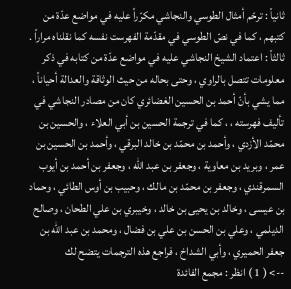ثانياً : ترحّم أمثال الطوسي والنجاشي مكرّراً عليه في مواضع عدّة من كتبهم ، كما في نصّ الطوسي في مقدّمة الفهرست نفسه كما نقلناه مراراً . ثالثاً : اعتماد الشيخ النجاشي عليه في مواضع عدّة من كتابه في ذكر معلومات تتصل بالراوي ، وحتى بحاله من حيث الوثاقة والعدالة أحياناً ، مما يشي بأنّ أحمد بن الحسين الغضائري كان من مصادر النجاشي في تأليف فهرسته ، ، كما في ترجمة الحسين بن أبي العلاء ، والحسين بن محمّد الأزدي ، وأحمد بن محمّد بن خالد البرقي ، وأحمد بن الحسين بن عمر ، وبريد بن معاوية ، وجعفر بن عبد الله ، وجعفر بن أحمد بن أيوب السمرقندي ، وجعفر بن محمّد بن مالك ، وحبيب بن أوس الطائي ، وحماد بن عيسى ، وخالد بن يحيى بن خالد ، وخيبري بن علي الطحان ، وصالح الديلمي ، وعلي بن الحسن بن علي بن فضال ، ومحمد بن عبد الله بن جعفر الحميري ، وأبي الشداخ ، فراجع هذه الترجمات يتضح لك
--> ( 1 ) انظر : مجمع الفائدة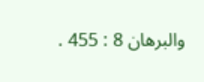والبرهان 8 : 455 .